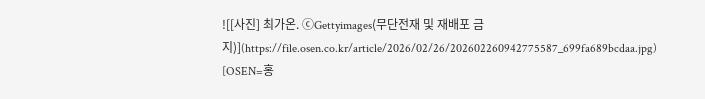![[사진] 최가온. ⓒGettyimages(무단전재 및 재배포 금지)](https://file.osen.co.kr/article/2026/02/26/202602260942775587_699fa689bcdaa.jpg)
[OSEN=홍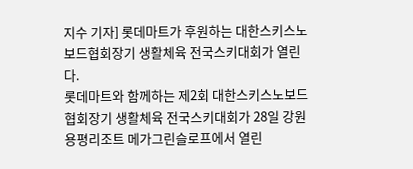지수 기자] 롯데마트가 후원하는 대한스키스노보드협회장기 생활체육 전국스키대회가 열린다.
롯데마트와 함께하는 제2회 대한스키스노보드협회장기 생활체육 전국스키대회가 28일 강원 용평리조트 메가그린슬로프에서 열린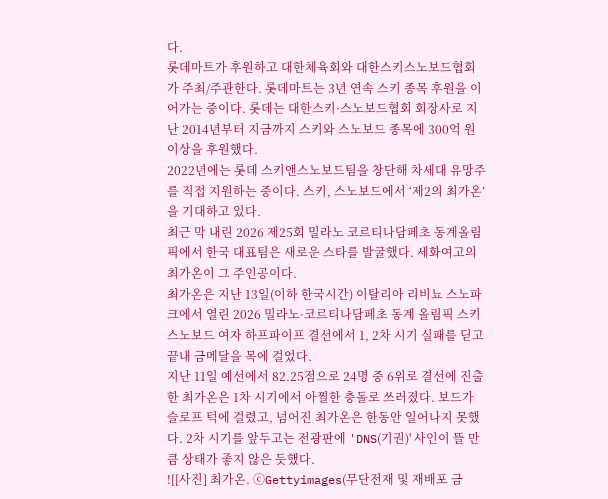다.
롯데마트가 후원하고 대한체육회와 대한스키스노보드협회가 주최/주관한다. 롯데마트는 3년 연속 스키 종목 후원을 이어가는 중이다. 롯데는 대한스키·스노보드협회 회장사로 지난 2014년부터 지금까지 스키와 스노보드 종목에 300억 원 이상을 후원했다.
2022년에는 롯데 스키앤스노보드팀을 창단해 차세대 유망주를 직접 지원하는 중이다. 스키, 스노보드에서 ‘제2의 최가온’을 기대하고 있다.
최근 막 내린 2026 제25회 밀라노 코르티나담페초 동계올림픽에서 한국 대표팀은 새로운 스타를 발굴했다. 세화여고의 최가온이 그 주인공이다.
최가온은 지난 13일(이하 한국시간) 이탈리아 리비뇨 스노파크에서 열린 2026 밀라노·코르티나담페초 동계 올림픽 스키 스노보드 여자 하프파이프 결선에서 1, 2차 시기 실패를 딛고 끝내 금메달을 목에 걸었다.
지난 11일 예선에서 82.25점으로 24명 중 6위로 결선에 진출한 최가온은 1차 시기에서 아찔한 충돌로 쓰러졌다. 보드가 슬로프 턱에 걸렸고, 넘어진 최가온은 한동안 일어나지 못했다. 2차 시기를 앞두고는 전광판에 'DNS(기권)' 사인이 뜰 만큼 상태가 좋지 않은 듯했다.
![[사진] 최가온. ⓒGettyimages(무단전재 및 재배포 금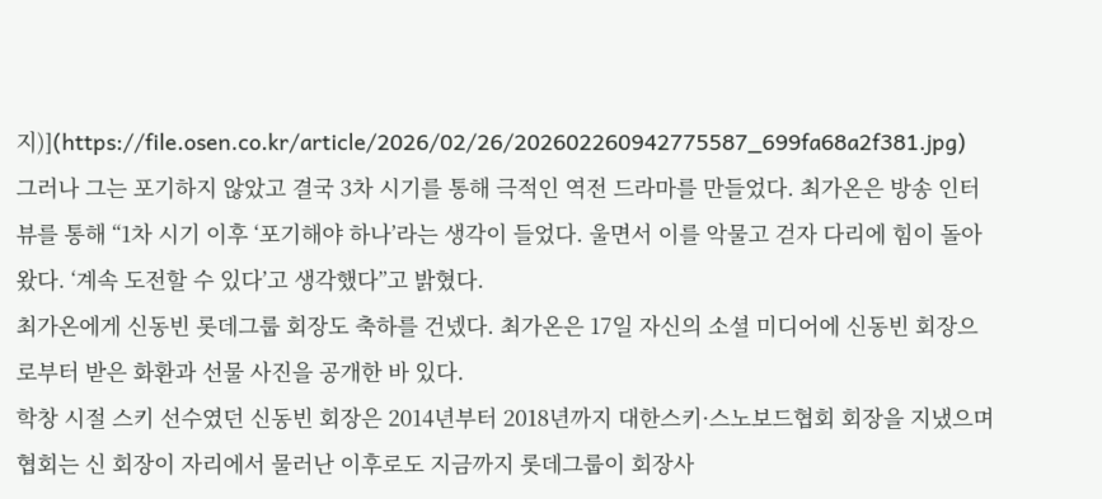지)](https://file.osen.co.kr/article/2026/02/26/202602260942775587_699fa68a2f381.jpg)
그러나 그는 포기하지 않았고 결국 3차 시기를 통해 극적인 역전 드라마를 만들었다. 최가온은 방송 인터뷰를 통해 “1차 시기 이후 ‘포기해야 하나’라는 생각이 들었다. 울면서 이를 악물고 걷자 다리에 힘이 돌아왔다. ‘계속 도전할 수 있다’고 생각했다”고 밝혔다.
최가온에게 신동빈 롯데그룹 회장도 축하를 건넸다. 최가온은 17일 자신의 소셜 미디어에 신동빈 회장으로부터 받은 화환과 선물 사진을 공개한 바 있다.
학창 시절 스키 선수였던 신동빈 회장은 2014년부터 2018년까지 대한스키·스노보드협회 회장을 지냈으며 협회는 신 회장이 자리에서 물러난 이후로도 지금까지 롯데그룹이 회장사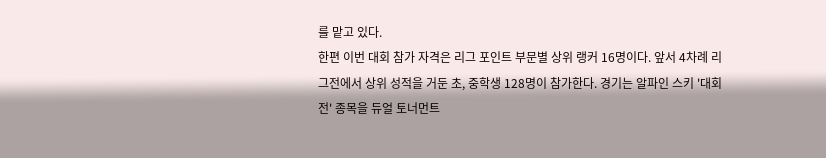를 맡고 있다.
한편 이번 대회 참가 자격은 리그 포인트 부문별 상위 랭커 16명이다. 앞서 4차례 리그전에서 상위 성적을 거둔 초, 중학생 128명이 참가한다. 경기는 알파인 스키 '대회전' 종목을 듀얼 토너먼트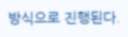방식으로 진행된다.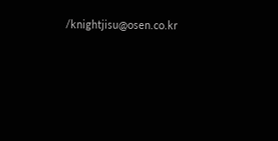/knightjisu@osen.co.kr